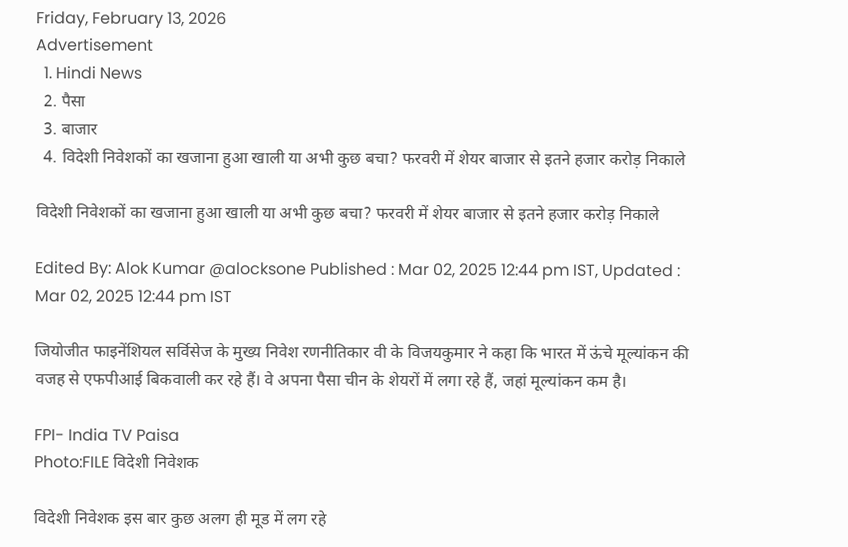Friday, February 13, 2026
Advertisement
  1. Hindi News
  2. पैसा
  3. बाजार
  4. विदेशी निवेशकों का खजाना हुआ खाली या अभी कुछ बचा? फरवरी में शेयर बाजार से इतने हजार करोड़ निकाले

विदेशी निवेशकों का खजाना हुआ खाली या अभी कुछ बचा? फरवरी में शेयर बाजार से इतने हजार करोड़ निकाले

Edited By: Alok Kumar @alocksone Published : Mar 02, 2025 12:44 pm IST, Updated : Mar 02, 2025 12:44 pm IST

जियोजीत फाइनेंशियल सर्विसेज के मुख्य निवेश रणनीतिकार वी के विजयकुमार ने कहा कि भारत में ऊंचे मूल्यांकन की वजह से एफपीआई बिकवाली कर रहे हैं। वे अपना पैसा चीन के शेयरों में लगा रहे हैं, जहां मूल्यांकन कम है।

FPI- India TV Paisa
Photo:FILE विदेशी निवेशक

विदेशी निवेशक इस बार कुछ अलग ही मूड में लग रहे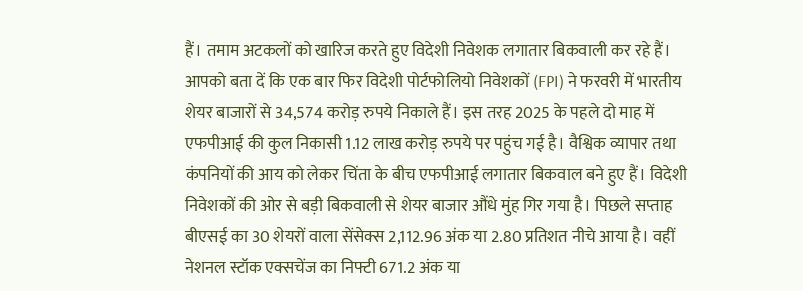हैं। तमाम अटकलों को खारिज करते हुए विदेशी निवेशक लगातार बिकवाली कर रहे हैं। आपको बता दें कि एक बार फिर विदेशी पोर्टफोलियो निवेशकों (FPI) ने फरवरी में भारतीय शेयर बाजारों से 34,574 करोड़ रुपये निकाले हैं। इस तरह 2025 के पहले दो माह में एफपीआई की कुल निकासी 1.12 लाख करोड़ रुपये पर पहुंच गई है। वैश्विक व्यापार तथा कंपनियों की आय को लेकर चिंता के बीच एफपीआई लगातार बिकवाल बने हुए हैं। विदेशी निवेशकों की ओर से बड़ी बिकवाली से शेयर बाजार औंधे मुंह गिर गया है। पिछले सप्ताह बीएसई का 30 शेयरों वाला सेंसेक्स 2,112.96 अंक या 2.80 प्रतिशत नीचे आया है। वहीं नेशनल स्टॉक एक्सचेंज का निफ्टी 671.2 अंक या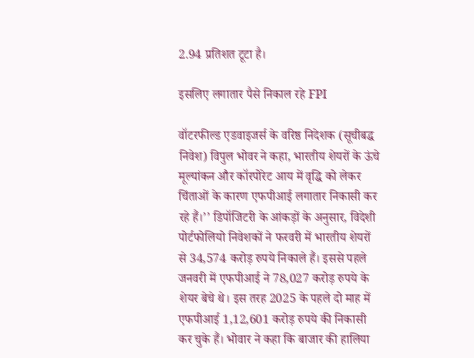2.94 प्रतिशत टूटा है।

इसलिए लगातार पैसे निकाल रहे FPI

वॉटरफील्ड एडवाइजर्स के वरिष्ठ निदेशक (सूचीबद्ध निवेश) विपुल भोवर ने कहा, भारतीय शेयरों के ऊंचे मूल्यांकन और कॉरपोरेट आय में वृद्धि को लेकर चिंताओं के कारण एफपीआई लगातार निकासी कर रहे हैं।’’ डिपॉजिटरी के आंकड़ों के अनुसार, विदेशी पोर्टफोलियो निवेशकों ने फरवरी में भारतीय शेयरों से 34,574 करोड़ रुपये निकाले हैं। इससे पहले जनवरी में एफपीआई ने 78,027 करोड़ रुपये के शेयर बेचे थे। इस तरह 2025 के पहले दो माह में एफपीआई 1,12,601 करोड़ रुपये की निकासी कर चुके हैं। भोवार ने कहा कि बाजार की हालिया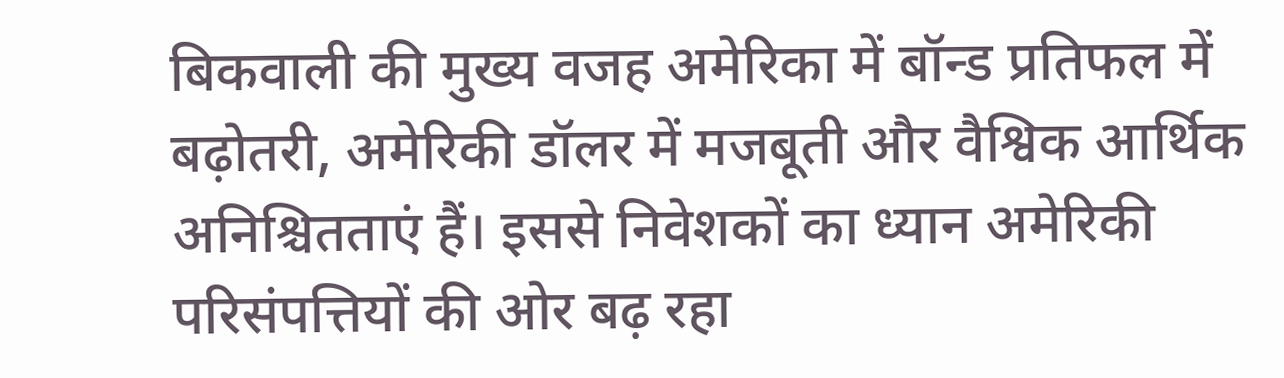बिकवाली की मुख्य वजह अमेरिका में बॉन्ड प्रतिफल में बढ़ोतरी, अमेरिकी डॉलर में मजबूती और वैश्विक आर्थिक अनिश्चितताएं हैं। इससे निवेशकों का ध्यान अमेरिकी परिसंपत्तियों की ओर बढ़ रहा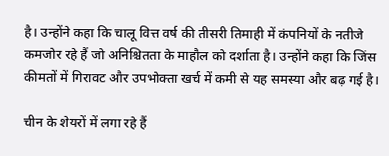है। उन्होंने कहा कि चालू वित्त वर्ष की तीसरी तिमाही में कंपनियों के नतीजे कमजोर रहे हैं जो अनिश्चितता के माहौल को दर्शाता है। उन्होंने कहा कि जिंस कीमतों में गिरावट और उपभोक्ता खर्च में कमी से यह समस्या और बढ़ गई है।

चीन के शेयरों में लगा रहे हैं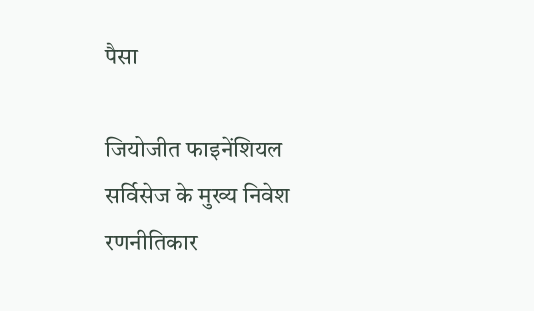पैसा

जियोजीत फाइनेंशियल सर्विसेज के मुख्य निवेश रणनीतिकार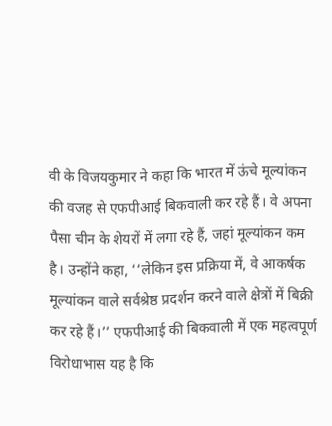वी के विजयकुमार ने कहा कि भारत में ऊंचे मूल्यांकन की वजह से एफपीआई बिकवाली कर रहे हैं। वे अपना पैसा चीन के शेयरों में लगा रहे हैं, जहां मूल्यांकन कम है। उन्होंने कहा, ‘‘लेकिन इस प्रक्रिया में, वे आकर्षक मूल्यांकन वाले सर्वश्रेष्ठ प्रदर्शन करने वाले क्षेत्रों में बिक्री कर रहे हैं।’’ एफपीआई की बिकवाली में एक महत्वपूर्ण विरोधाभास यह है कि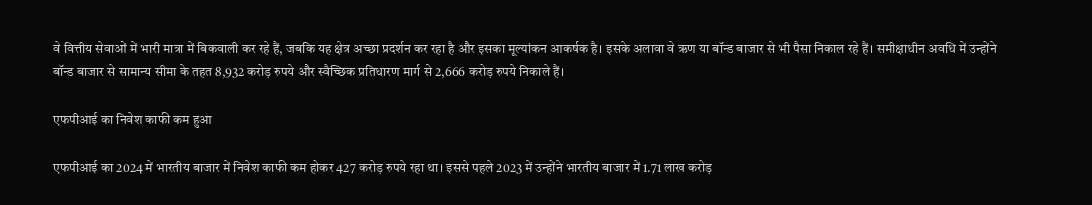वे वित्तीय सेवाओं में भारी मात्रा में बिकवाली कर रहे हैं, जबकि यह क्षेत्र अच्छा प्रदर्शन कर रहा है और इसका मूल्यांकन आकर्षक है। इसके अलावा वे ऋण या बॉन्ड बाजार से भी पैसा निकाल रहे हैं। समीक्षाधीन अवधि में उन्होंने बॉन्ड बाजार से सामान्य सीमा के तहत 8,932 करोड़ रुपये और स्वैच्छिक प्रतिधारण मार्ग से 2,666 करोड़ रुपये निकाले हैं।

एफपीआई का निवेश काफी कम हुआ

एफपीआई का 2024 में भारतीय बाजार में निवेश काफी कम होकर 427 करोड़ रुपये रहा था। इससे पहले 2023 में उन्होंने भारतीय बाजार में 1.71 लाख करोड़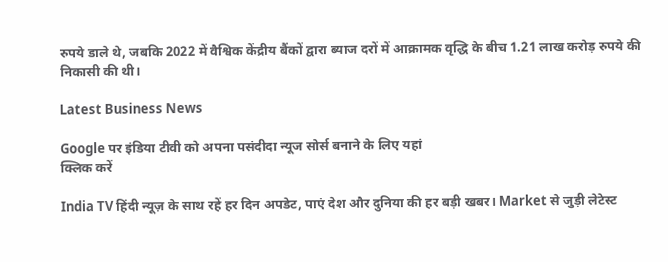रुपये डाले थे, जबकि 2022 में वैश्विक केंद्रीय बैंकों द्वारा ब्याज दरों में आक्रामक वृद्धि के बीच 1.21 लाख करोड़ रुपये की निकासी की थी।

Latest Business News

Google पर इंडिया टीवी को अपना पसंदीदा न्यूज सोर्स बनाने के लिए यहां
क्लिक करें

India TV हिंदी न्यूज़ के साथ रहें हर दिन अपडेट, पाएं देश और दुनिया की हर बड़ी खबर। Market से जुड़ी लेटेस्ट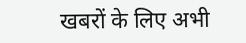खबरों के लिए अभी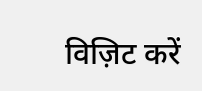विज़िट करें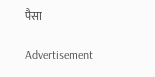पैसा

Advertisement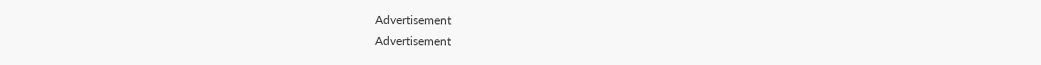Advertisement
Advertisement